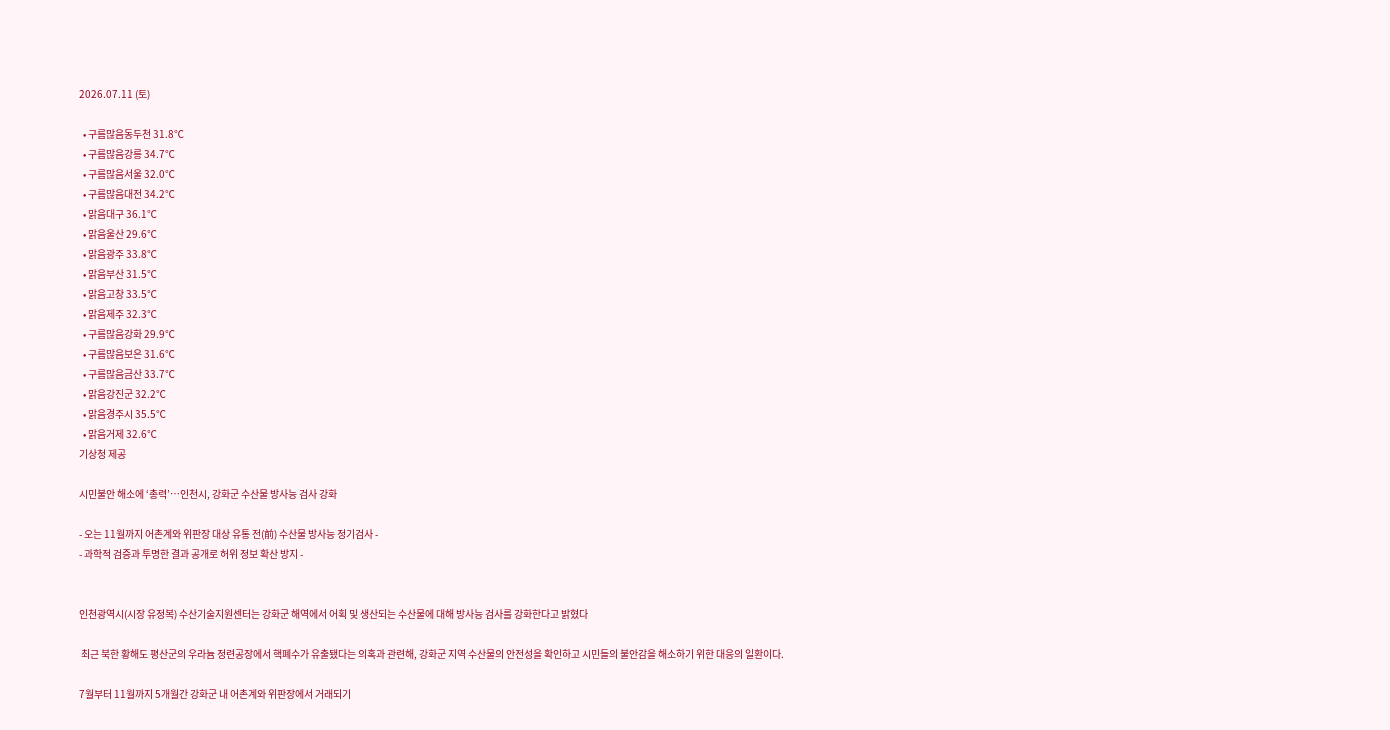2026.07.11 (토)

  • 구름많음동두천 31.8℃
  • 구름많음강릉 34.7℃
  • 구름많음서울 32.0℃
  • 구름많음대전 34.2℃
  • 맑음대구 36.1℃
  • 맑음울산 29.6℃
  • 맑음광주 33.8℃
  • 맑음부산 31.5℃
  • 맑음고창 33.5℃
  • 맑음제주 32.3℃
  • 구름많음강화 29.9℃
  • 구름많음보은 31.6℃
  • 구름많음금산 33.7℃
  • 맑음강진군 32.2℃
  • 맑음경주시 35.5℃
  • 맑음거제 32.6℃
기상청 제공

시민불안 해소에 ‘총력’…인천시, 강화군 수산물 방사능 검사 강화

- 오는 11월까지 어촌계와 위판장 대상 유통 전(前) 수산물 방사능 정기검사 -
- 과학적 검증과 투명한 결과 공개로 허위 정보 확산 방지 -


인천광역시(시장 유정복) 수산기술지원센터는 강화군 해역에서 어획 및 생산되는 수산물에 대해 방사능 검사를 강화한다고 밝혔다

 최근 북한 황해도 평산군의 우라늄 정련공장에서 핵폐수가 유출됐다는 의혹과 관련해, 강화군 지역 수산물의 안전성을 확인하고 시민들의 불안감을 해소하기 위한 대응의 일환이다.

7월부터 11월까지 5개월간 강화군 내 어촌계와 위판장에서 거래되기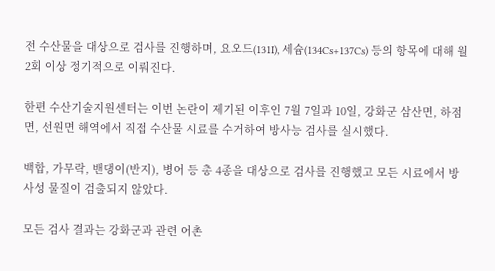전 수산물을 대상으로 검사를 진행하며, 요오드(131I), 세슘(134Cs+137Cs) 등의 항목에 대해 월 2회 이상 정기적으로 이뤄진다.

한편 수산기술지원센터는 이번 논란이 제기된 이후인 7월 7일과 10일, 강화군 삼산면, 하점면, 선원면 해역에서 직접 수산물 시료를 수거하여 방사능 검사를 실시했다.

백합, 가무락, 밴댕이(반지), 병어 등 총 4종을 대상으로 검사를 진행했고 모든 시료에서 방사성 물질이 검출되지 않았다.

모든 검사 결과는 강화군과 관련 어촌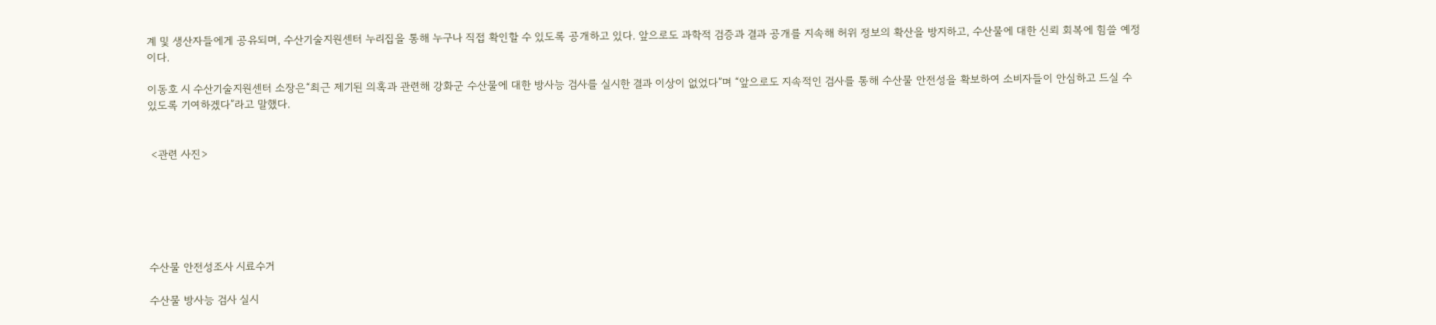계 및 생산자들에게 공유되며, 수산기술지원센터 누리집을 통해 누구나 직접 확인할 수 있도록 공개하고 있다. 앞으로도 과학적 검증과 결과 공개를 지속해 허위 정보의 확산을 방지하고, 수산물에 대한 신뢰 회복에 힘쓸 예정이다.

이동호 시 수산기술지원센터 소장은“최근 제기된 의혹과 관련해 강화군 수산물에 대한 방사능 검사를 실시한 결과 이상이 없었다”며 “앞으로도 지속적인 검사를 통해 수산물 안전성을 확보하여 소비자들이 안심하고 드실 수 있도록 기여하겠다”라고 말했다.


 <관련 사진>






수산물 안전성조사 시료수거

수산물 방사능 검사 실시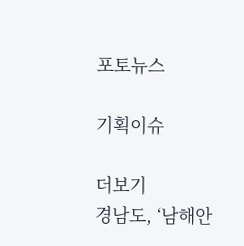포토뉴스

기획이슈

더보기
경남도, ‘남해안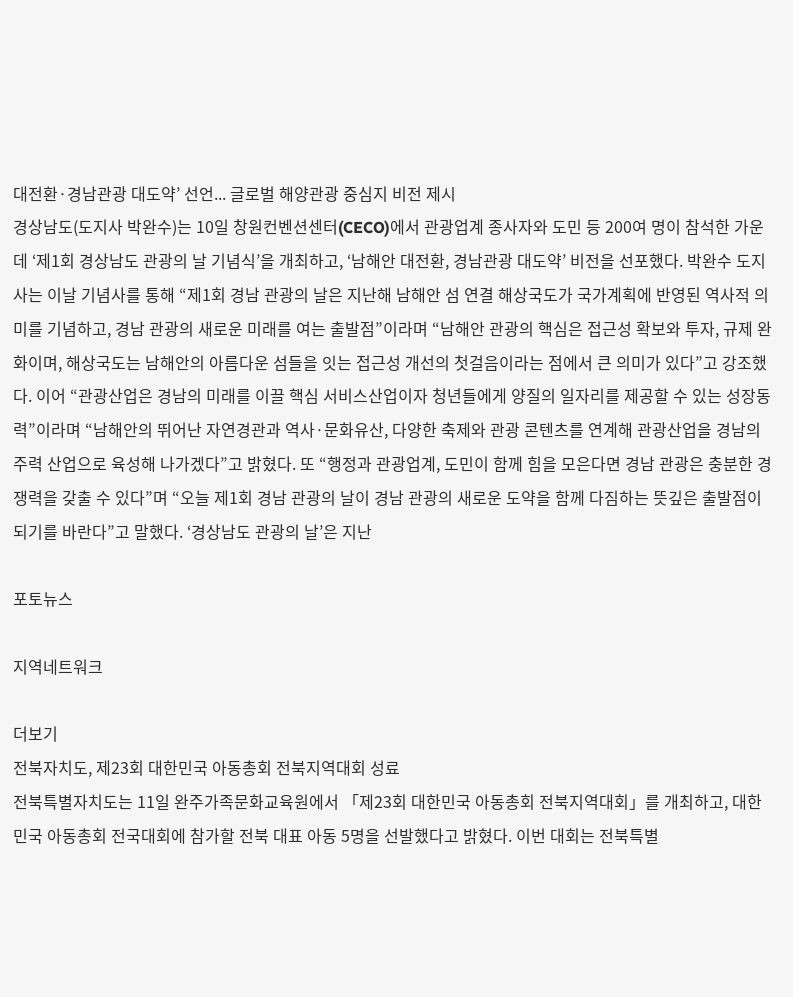대전환·경남관광 대도약’ 선언... 글로벌 해양관광 중심지 비전 제시
경상남도(도지사 박완수)는 10일 창원컨벤션센터(CECO)에서 관광업계 종사자와 도민 등 200여 명이 참석한 가운데 ‘제1회 경상남도 관광의 날 기념식’을 개최하고, ‘남해안 대전환, 경남관광 대도약’ 비전을 선포했다. 박완수 도지사는 이날 기념사를 통해 “제1회 경남 관광의 날은 지난해 남해안 섬 연결 해상국도가 국가계획에 반영된 역사적 의미를 기념하고, 경남 관광의 새로운 미래를 여는 출발점”이라며 “남해안 관광의 핵심은 접근성 확보와 투자, 규제 완화이며, 해상국도는 남해안의 아름다운 섬들을 잇는 접근성 개선의 첫걸음이라는 점에서 큰 의미가 있다”고 강조했다. 이어 “관광산업은 경남의 미래를 이끌 핵심 서비스산업이자 청년들에게 양질의 일자리를 제공할 수 있는 성장동력”이라며 “남해안의 뛰어난 자연경관과 역사·문화유산, 다양한 축제와 관광 콘텐츠를 연계해 관광산업을 경남의 주력 산업으로 육성해 나가겠다”고 밝혔다. 또 “행정과 관광업계, 도민이 함께 힘을 모은다면 경남 관광은 충분한 경쟁력을 갖출 수 있다”며 “오늘 제1회 경남 관광의 날이 경남 관광의 새로운 도약을 함께 다짐하는 뜻깊은 출발점이 되기를 바란다”고 말했다. ‘경상남도 관광의 날’은 지난

포토뉴스

지역네트워크

더보기
전북자치도, 제23회 대한민국 아동총회 전북지역대회 성료
전북특별자치도는 11일 완주가족문화교육원에서 「제23회 대한민국 아동총회 전북지역대회」를 개최하고, 대한민국 아동총회 전국대회에 참가할 전북 대표 아동 5명을 선발했다고 밝혔다. 이번 대회는 전북특별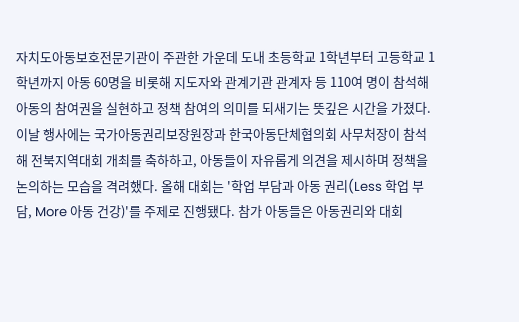자치도아동보호전문기관이 주관한 가운데 도내 초등학교 1학년부터 고등학교 1학년까지 아동 60명을 비롯해 지도자와 관계기관 관계자 등 110여 명이 참석해 아동의 참여권을 실현하고 정책 참여의 의미를 되새기는 뜻깊은 시간을 가졌다. 이날 행사에는 국가아동권리보장원장과 한국아동단체협의회 사무처장이 참석해 전북지역대회 개최를 축하하고, 아동들이 자유롭게 의견을 제시하며 정책을 논의하는 모습을 격려했다. 올해 대회는 '학업 부담과 아동 권리(Less 학업 부담, More 아동 건강)'를 주제로 진행됐다. 참가 아동들은 아동권리와 대회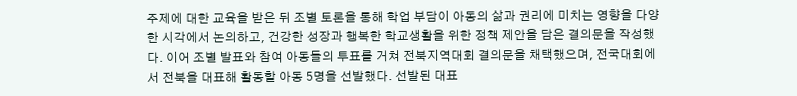주제에 대한 교육을 받은 뒤 조별 토론을 통해 학업 부담이 아동의 삶과 권리에 미치는 영향을 다양한 시각에서 논의하고, 건강한 성장과 행복한 학교생활을 위한 정책 제안을 담은 결의문을 작성했다. 이어 조별 발표와 참여 아동들의 투표를 거쳐 전북지역대회 결의문을 채택했으며, 전국대회에서 전북을 대표해 활동할 아동 5명을 선발했다. 선발된 대표